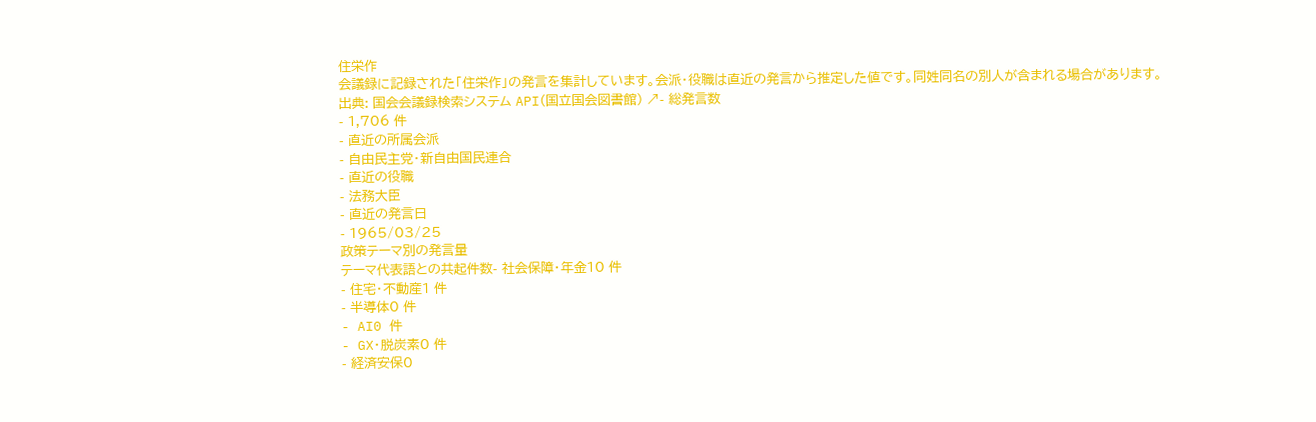住栄作
会議録に記録された「住栄作」の発言を集計しています。会派・役職は直近の発言から推定した値です。同姓同名の別人が含まれる場合があります。
出典: 国会会議録検索システム API(国立国会図書館) ↗- 総発言数
- 1,706 件
- 直近の所属会派
- 自由民主党・新自由国民連合
- 直近の役職
- 法務大臣
- 直近の発言日
- 1965/03/25
政策テーマ別の発言量
テーマ代表語との共起件数- 社会保障・年金10 件
- 住宅・不動産1 件
- 半導体0 件
- AI0 件
- GX・脱炭素0 件
- 経済安保0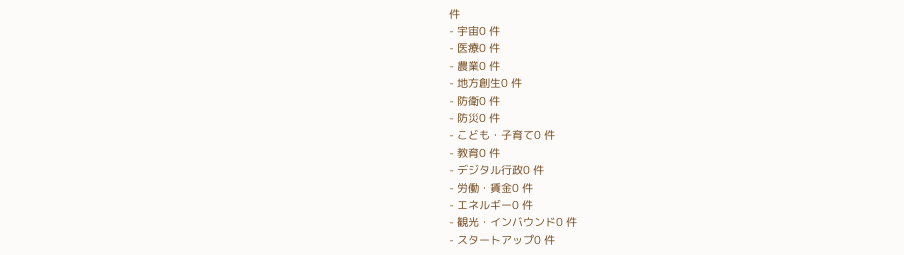件
- 宇宙0 件
- 医療0 件
- 農業0 件
- 地方創生0 件
- 防衛0 件
- 防災0 件
- こども・子育て0 件
- 教育0 件
- デジタル行政0 件
- 労働・賃金0 件
- エネルギー0 件
- 観光・インバウンド0 件
- スタートアップ0 件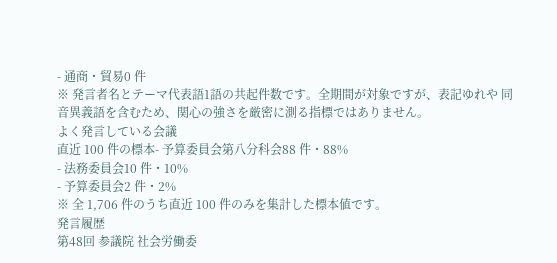- 通商・貿易0 件
※ 発言者名とテーマ代表語1語の共起件数です。全期間が対象ですが、表記ゆれや 同音異義語を含むため、関心の強さを厳密に測る指標ではありません。
よく発言している会議
直近 100 件の標本- 予算委員会第八分科会88 件・88%
- 法務委員会10 件・10%
- 予算委員会2 件・2%
※ 全 1,706 件のうち直近 100 件のみを集計した標本値です。
発言履歴
第48回 参議院 社会労働委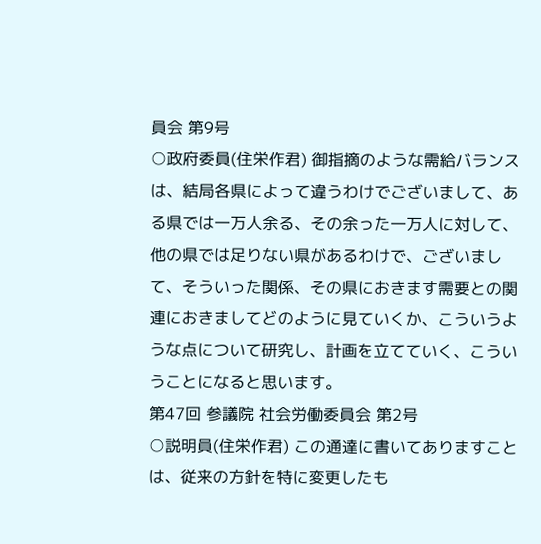員会 第9号
○政府委員(住栄作君) 御指摘のような需給バランスは、結局各県によって違うわけでございまして、ある県では一万人余る、その余った一万人に対して、他の県では足りない県があるわけで、ございまして、そういった関係、その県におきます需要との関連におきましてどのように見ていくか、こういうような点について研究し、計画を立てていく、こういうことになると思います。
第47回 参議院 社会労働委員会 第2号
○説明員(住栄作君) この通達に書いてありますことは、従来の方針を特に変更したも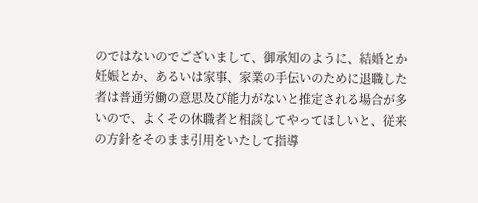のではないのでございまして、御承知のように、結婚とか妊娠とか、あるいは家事、家業の手伝いのために退職した者は普通労働の意思及び能力がないと推定される場合が多いので、よくその休職者と相談してやってほしいと、従来の方針をそのまま引用をいたして指導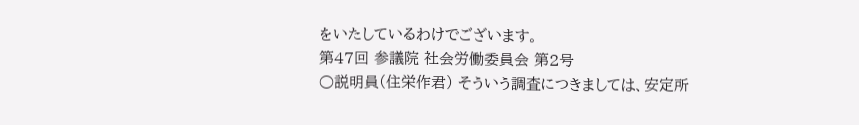をいたしているわけでございます。
第47回 参議院 社会労働委員会 第2号
○説明員(住栄作君) そういう調査につきましては、安定所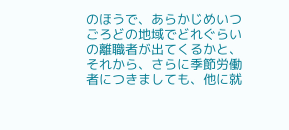のほうで、あらかじめいつごろどの地域でどれぐらいの離職者が出てくるかと、それから、さらに季節労働者につきましても、他に就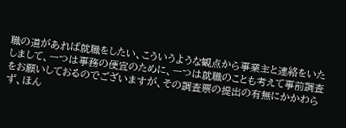職の道があれば就職をしたい、こういうような観点から事業主と連絡をいたしまして、一つは事務の便宜のために、一つは就職のことも考えて事前調査をお願いしておるのでございますが、その調査票の提出の有無にかかわらず、ほん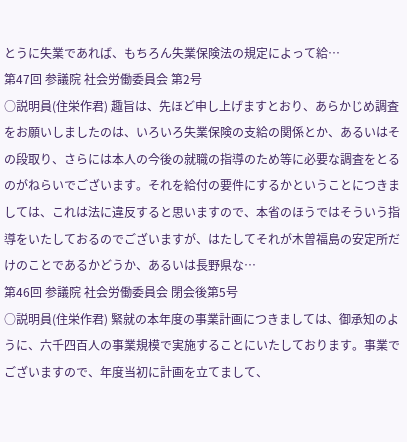とうに失業であれば、もちろん失業保険法の規定によって給…
第47回 参議院 社会労働委員会 第2号
○説明員(住栄作君) 趣旨は、先ほど申し上げますとおり、あらかじめ調査をお願いしましたのは、いろいろ失業保険の支給の関係とか、あるいはその段取り、さらには本人の今後の就職の指導のため等に必要な調査をとるのがねらいでございます。それを給付の要件にするかということにつきましては、これは法に違反すると思いますので、本省のほうではそういう指導をいたしておるのでございますが、はたしてそれが木曽福島の安定所だけのことであるかどうか、あるいは長野県な…
第46回 参議院 社会労働委員会 閉会後第5号
○説明員(住栄作君) 緊就の本年度の事業計画につきましては、御承知のように、六千四百人の事業規模で実施することにいたしております。事業でございますので、年度当初に計画を立てまして、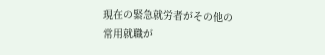現在の緊急就労者がその他の常用就職が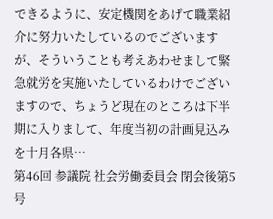できるように、安定機関をあげて職業紹介に努力いたしているのでございますが、そういうことも考えあわせまして緊急就労を実施いたしているわけでございますので、ちょうど現在のところは下半期に入りまして、年度当初の計画見込みを十月各県…
第46回 参議院 社会労働委員会 閉会後第5号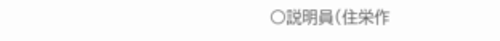○説明員(住栄作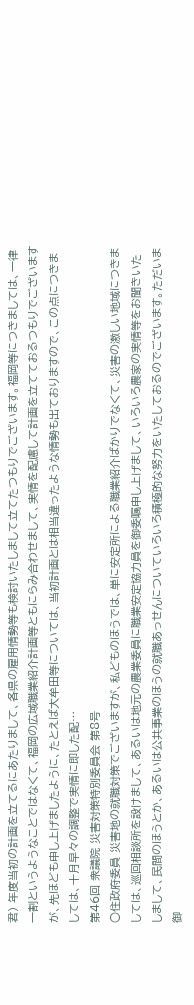君) 年度当初の計画を立てるにあたりまして、各県の雇用情勢等も検討いたしまして立てたつもりでございます。福岡等につきましては、一律一割というようなことではなくて、福岡の広域職業紹介計画等ともにらみ合わせまして、実情を配慮して計画を立てておるつもりでございますが、先ほども申し上げましたように、たとえば大牟田等については、当初計画とは相当違ったような情勢も出ておりますので、この点につきましては、十月早々の調整で実情に即した配…
第46回 衆議院 災害対策特別委員会 第8号
○住政府委員 災害地の就職対策でございますが、私どものほうでは、単に安定所による職業紹介ばかりでなくて、災害の激しい地域につきましては、巡回相談所を設けまして、あるいは地元の農業委員に職業安定協力員を御委嘱申し上げまして、いろいろ農家の実情等をお聞きいたしまして、民間のほうとか、あるいは公共事業のほうの就職あっせんについていろいろ積極的な努力をいたしておるのでございます。ただいま御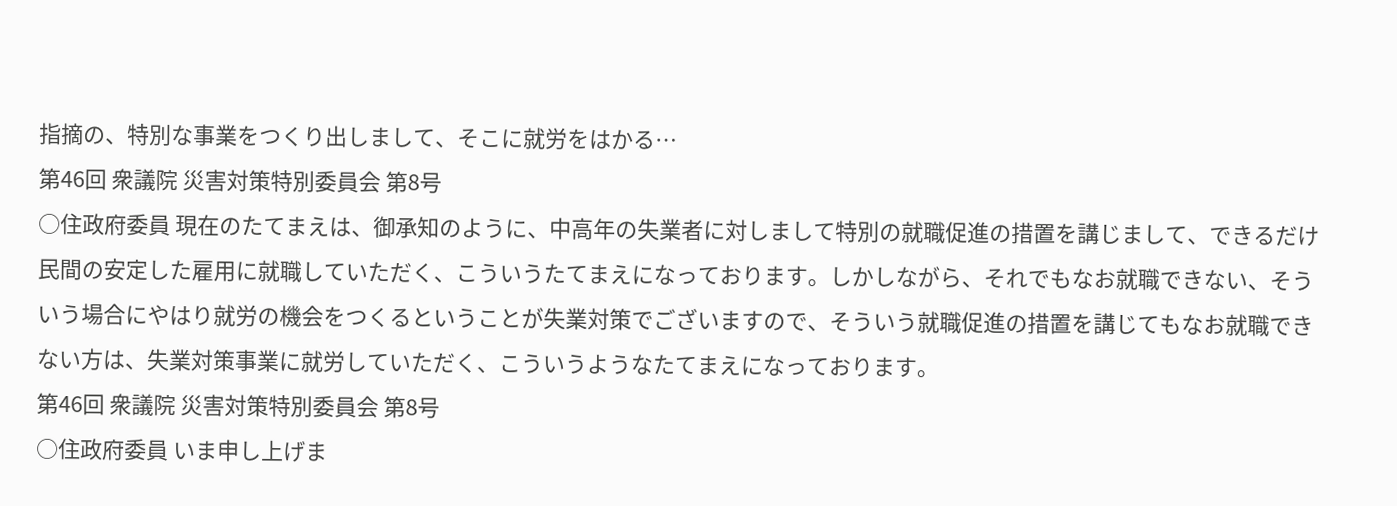指摘の、特別な事業をつくり出しまして、そこに就労をはかる…
第46回 衆議院 災害対策特別委員会 第8号
○住政府委員 現在のたてまえは、御承知のように、中高年の失業者に対しまして特別の就職促進の措置を講じまして、できるだけ民間の安定した雇用に就職していただく、こういうたてまえになっております。しかしながら、それでもなお就職できない、そういう場合にやはり就労の機会をつくるということが失業対策でございますので、そういう就職促進の措置を講じてもなお就職できない方は、失業対策事業に就労していただく、こういうようなたてまえになっております。
第46回 衆議院 災害対策特別委員会 第8号
○住政府委員 いま申し上げま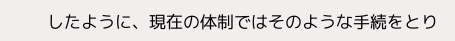したように、現在の体制ではそのような手続をとり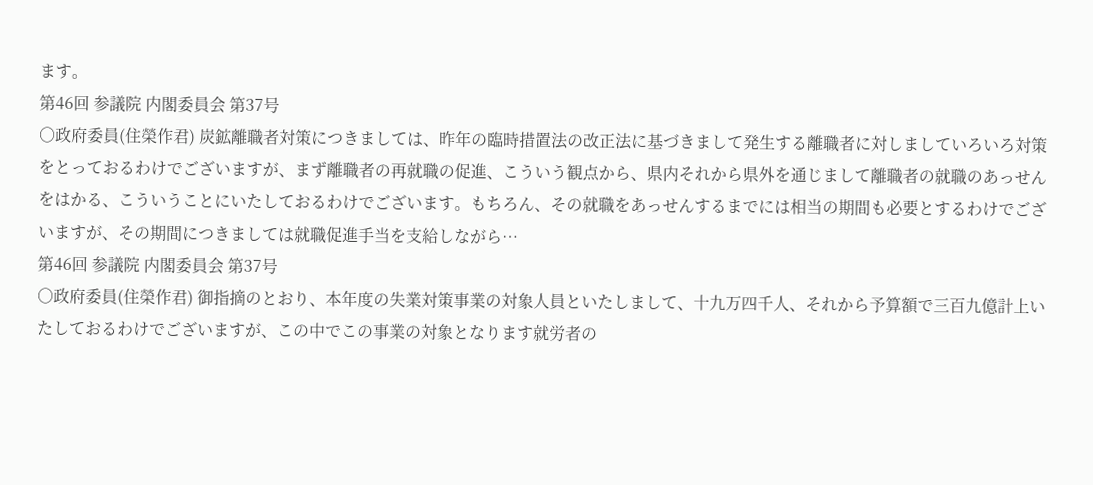ます。
第46回 参議院 内閣委員会 第37号
○政府委員(住榮作君) 炭鉱離職者対策につきましては、昨年の臨時措置法の改正法に基づきまして発生する離職者に対しましていろいろ対策をとっておるわけでございますが、まず離職者の再就職の促進、こういう観点から、県内それから県外を通じまして離職者の就職のあっせんをはかる、こういうことにいたしておるわけでございます。もちろん、その就職をあっせんするまでには相当の期間も必要とするわけでございますが、その期間につきましては就職促進手当を支給しながら…
第46回 参議院 内閣委員会 第37号
○政府委員(住榮作君) 御指摘のとおり、本年度の失業対策事業の対象人員といたしまして、十九万四千人、それから予算額で三百九億計上いたしておるわけでございますが、この中でこの事業の対象となります就労者の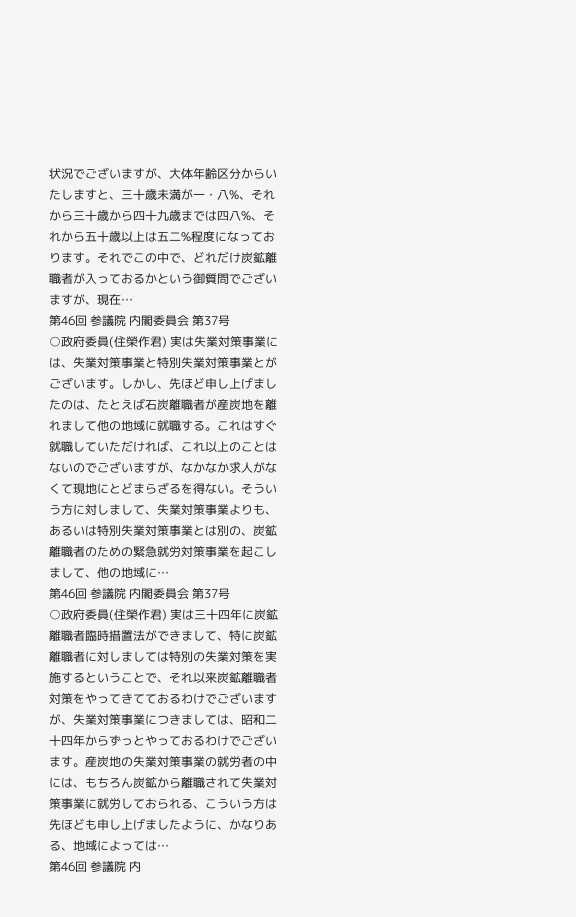状況でございますが、大体年齢区分からいたしますと、三十歳未満が一・八%、それから三十歳から四十九歳までは四八%、それから五十歳以上は五二%程度になっております。それでこの中で、どれだけ炭鉱離職者が入っておるかという御質問でございますが、現在…
第46回 参議院 内閣委員会 第37号
○政府委員(住榮作君) 実は失業対策事業には、失業対策事業と特別失業対策事業とがございます。しかし、先ほど申し上げましたのは、たとえば石炭離職者が産炭地を離れまして他の地域に就職する。これはすぐ就職していただければ、これ以上のことはないのでございますが、なかなか求人がなくて現地にとどまらざるを得ない。そういう方に対しまして、失業対策事業よりも、あるいは特別失業対策事業とは別の、炭鉱離職者のための緊急就労対策事業を起こしまして、他の地域に…
第46回 参議院 内閣委員会 第37号
○政府委員(住榮作君) 実は三十四年に炭鉱離職者臨時措置法ができまして、特に炭鉱離職者に対しましては特別の失業対策を実施するということで、それ以来炭鉱離職者対策をやってきてておるわけでございますが、失業対策事業につきましては、昭和二十四年からずっとやっておるわけでございます。産炭地の失業対策事業の就労者の中には、もちろん炭鉱から離職されて失業対策事業に就労しておられる、こういう方は先ほども申し上げましたように、かなりある、地域によっては…
第46回 参議院 内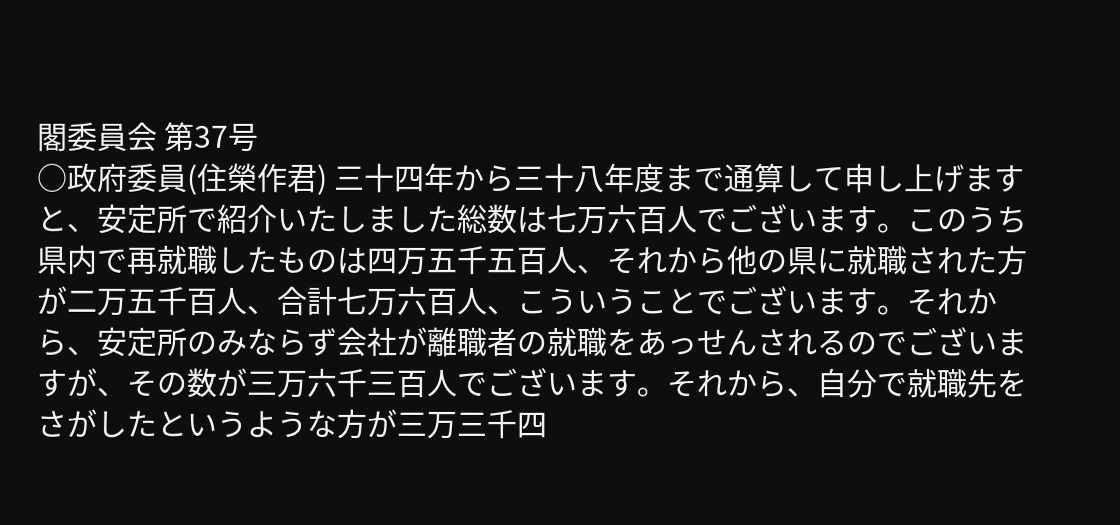閣委員会 第37号
○政府委員(住榮作君) 三十四年から三十八年度まで通算して申し上げますと、安定所で紹介いたしました総数は七万六百人でございます。このうち県内で再就職したものは四万五千五百人、それから他の県に就職された方が二万五千百人、合計七万六百人、こういうことでございます。それから、安定所のみならず会社が離職者の就職をあっせんされるのでございますが、その数が三万六千三百人でございます。それから、自分で就職先をさがしたというような方が三万三千四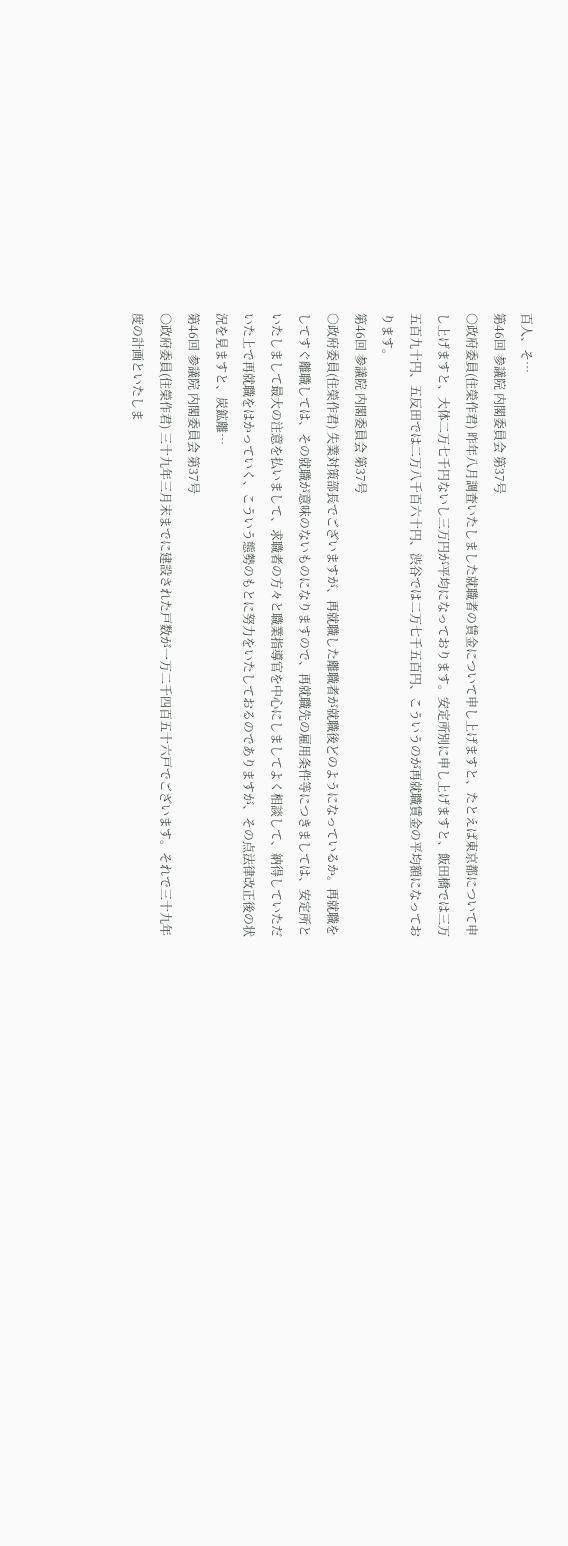百人、そ…
第46回 参議院 内閣委員会 第37号
○政府委員(住榮作君) 昨年八月調査いたしました就職者の賃金について申し上げますと、たとえば東京都について申し上げますと、大体二万七千円ないし三万円が平均になっております。安定所別に申し上げますと、飯田橋では三万五百九十円、五反田では二万八千百六十円、渋谷では二万七千五百円、こういうのが再就職賃金の平均額になっております。
第46回 参議院 内閣委員会 第37号
○政府委員(住榮作君) 失業対策部長でございますが、再就職した離職者が就職後どのようになっているか。再就職をしてすぐ離職しては、その就職が意味のないものになりますので、再就職先の雇用条件等につきましては、安定所といたしまして最大の注意を払いまして、求職者の方々と職業指導官を中心にしましてよく相談して、納得していただいた上で再就職をはかっていく、こういう態勢のもとに努力をいたしておるのでありますが、その点法律改正後の状況を見ますと、炭鉱離…
第46回 参議院 内閣委員会 第37号
○政府委員(住榮作君) 三十九年三月末までに建設された戸数が一万二千四百五十六戸でございます。それで三十九年度の計画といたしま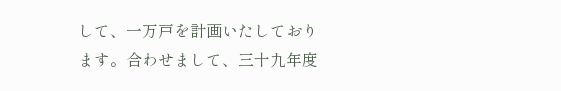して、一万戸を計画いたしております。合わせまして、三十九年度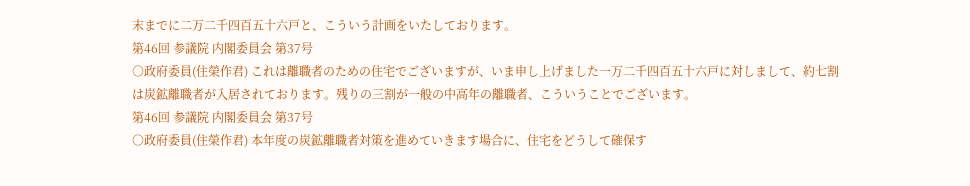末までに二万二千四百五十六戸と、こういう計画をいたしております。
第46回 参議院 内閣委員会 第37号
○政府委員(住榮作君) これは離職者のための住宅でございますが、いま申し上げました一万二千四百五十六戸に対しまして、約七割は炭鉱離職者が入居されております。残りの三割が一般の中高年の離職者、こういうことでございます。
第46回 参議院 内閣委員会 第37号
○政府委員(住榮作君) 本年度の炭鉱離職者対策を進めていきます場合に、住宅をどうして確保す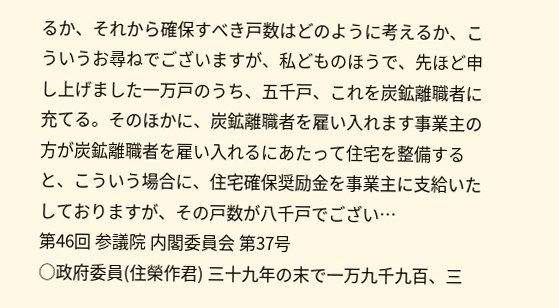るか、それから確保すべき戸数はどのように考えるか、こういうお尋ねでございますが、私どものほうで、先ほど申し上げました一万戸のうち、五千戸、これを炭鉱離職者に充てる。そのほかに、炭鉱離職者を雇い入れます事業主の方が炭鉱離職者を雇い入れるにあたって住宅を整備すると、こういう場合に、住宅確保奨励金を事業主に支給いたしておりますが、その戸数が八千戸でござい…
第46回 参議院 内閣委員会 第37号
○政府委員(住榮作君) 三十九年の末で一万九千九百、三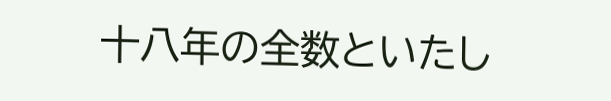十八年の全数といたし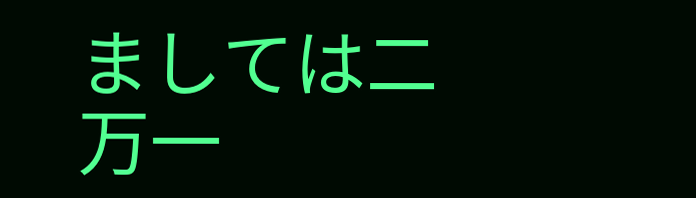ましては二万一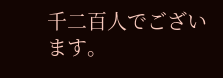千二百人でございます。